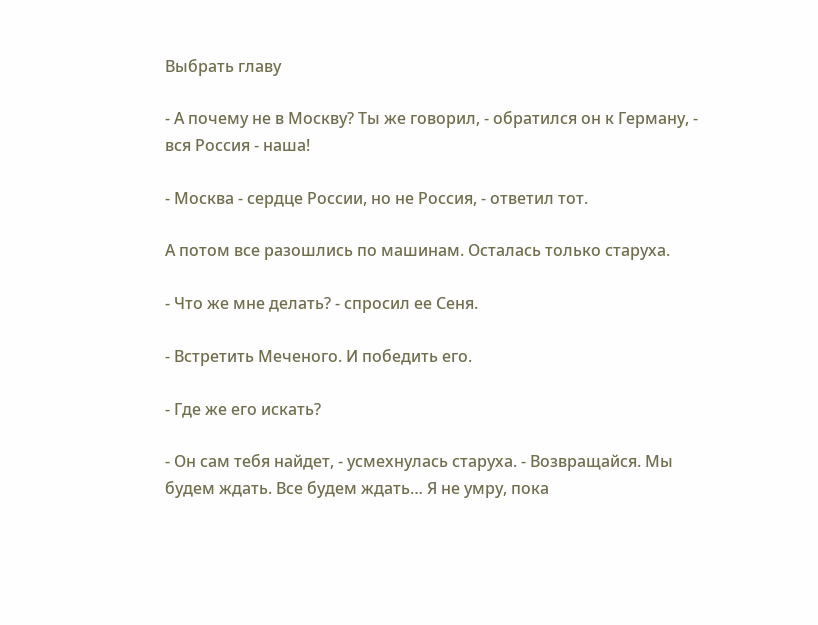Выбрать главу

- А почему не в Москву? Ты же говорил, - обратился он к Герману, - вся Россия - наша!

- Москва - сердце России, но не Россия, - ответил тот.

А потом все разошлись по машинам. Осталась только старуха.

- Что же мне делать? - спросил ее Сеня.

- Встретить Меченого. И победить его.

- Где же его искать?

- Он сам тебя найдет, - усмехнулась старуха. - Возвращайся. Мы будем ждать. Все будем ждать… Я не умру, пока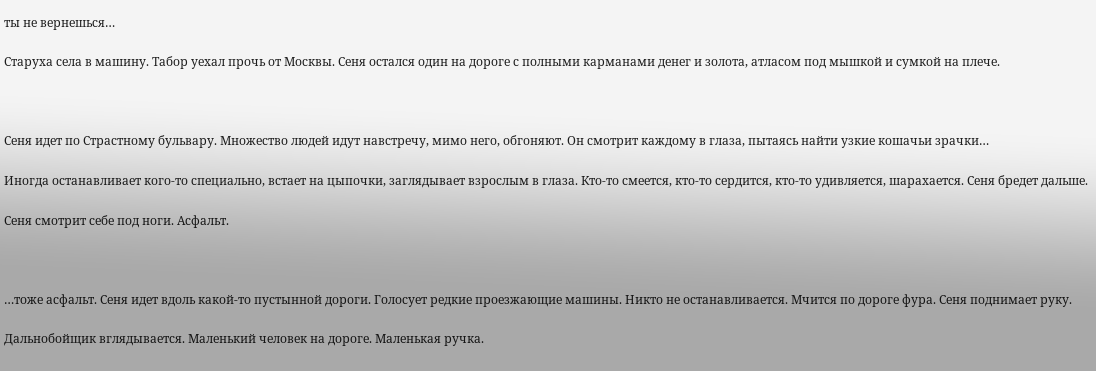ты не вернешься…

Старуха села в машину. Табор уехал прочь от Москвы. Сеня остался один на дороге с полными карманами денег и золота, атласом под мышкой и сумкой на плече.



Сеня идет по Страстному бульвару. Множество людей идут навстречу, мимо него, обгоняют. Он смотрит каждому в глаза, пытаясь найти узкие кошачьи зрачки…

Иногда останавливает кого-то специально, встает на цыпочки, заглядывает взрослым в глаза. Кто-то смеется, кто-то сердится, кто-то удивляется, шарахается. Сеня бредет дальше.

Сеня смотрит себе под ноги. Асфальт.



…тоже асфальт. Сеня идет вдоль какой-то пустынной дороги. Голосует редкие проезжающие машины. Никто не останавливается. Мчится по дороге фура. Сеня поднимает руку.

Дальнобойщик вглядывается. Маленький человек на дороге. Маленькая ручка.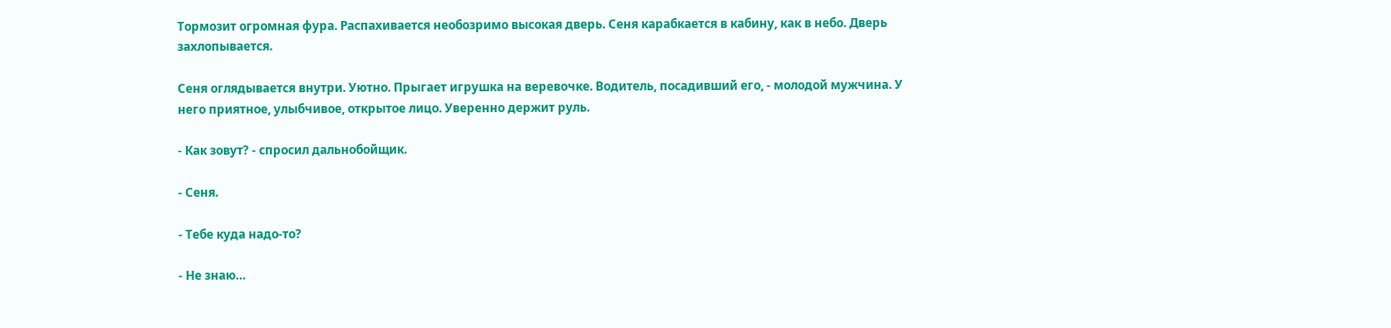Тормозит огромная фура. Распахивается необозримо высокая дверь. Сеня карабкается в кабину, как в небо. Дверь захлопывается.

Сеня оглядывается внутри. Уютно. Прыгает игрушка на веревочке. Водитель, посадивший его, - молодой мужчина. У него приятное, улыбчивое, открытое лицо. Уверенно держит руль.

- Как зовут? - спросил дальнобойщик.

- Сеня.

- Тебе куда надо-то?

- Не знаю…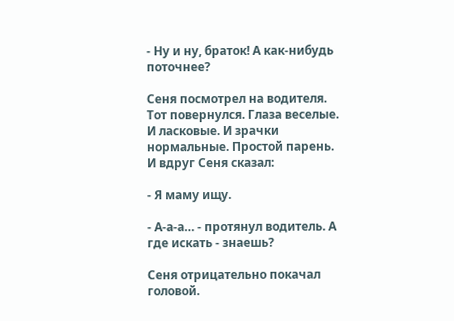- Ну и ну, браток! А как-нибудь поточнее?

Сеня посмотрел на водителя. Тот повернулся. Глаза веселые. И ласковые. И зрачки нормальные. Простой парень. И вдруг Сеня сказал:

- Я маму ищу.

- А-а-а… - протянул водитель. А где искать - знаешь?

Сеня отрицательно покачал головой.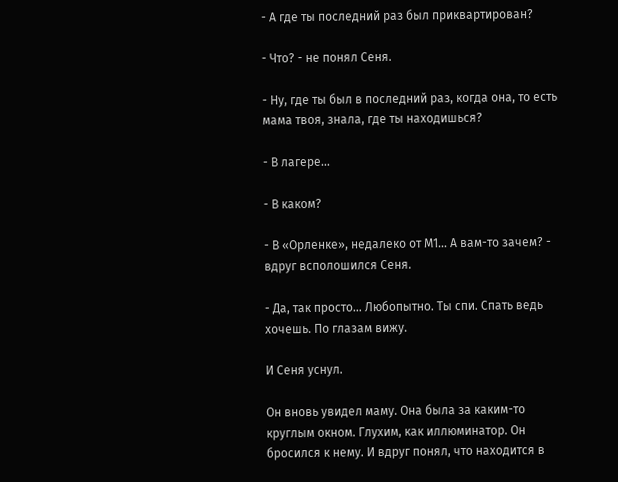- А где ты последний раз был приквартирован?

- Что? - не понял Сеня.

- Ну, где ты был в последний раз, когда она, то есть мама твоя, знала, где ты находишься?

- В лагере…

- В каком?

- В «Орленке», недалеко от М1… А вам-то зачем? - вдруг всполошился Сеня.

- Да, так просто… Любопытно. Ты спи. Спать ведь хочешь. По глазам вижу.

И Сеня уснул.

Он вновь увидел маму. Она была за каким-то круглым окном. Глухим, как иллюминатор. Он бросился к нему. И вдруг понял, что находится в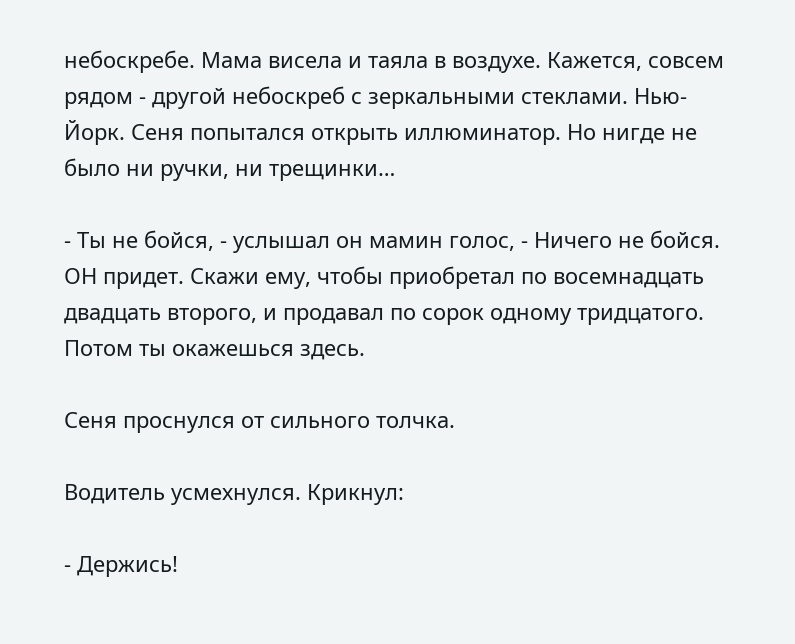небоскребе. Мама висела и таяла в воздухе. Кажется, совсем рядом - другой небоскреб с зеркальными стеклами. Нью-Йорк. Сеня попытался открыть иллюминатор. Но нигде не было ни ручки, ни трещинки…

- Ты не бойся, - услышал он мамин голос, - Ничего не бойся. ОН придет. Скажи ему, чтобы приобретал по восемнадцать двадцать второго, и продавал по сорок одному тридцатого. Потом ты окажешься здесь.

Сеня проснулся от сильного толчка.

Водитель усмехнулся. Крикнул:

- Держись!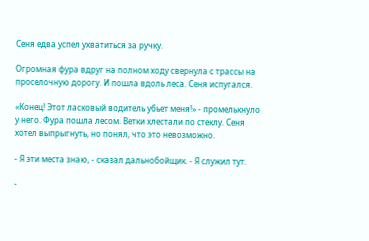Сеня едва успел ухватиться за ручку.

Огромная фура вдруг на полном ходу свернула с трассы на проселочную дорогу. И пошла вдоль леса. Сеня испугался.

«Конец! Этот ласковый водитель убьет меня!» - промелькнуло у него. Фура пошла лесом. Ветки хлестали по стеклу. Сеня хотел выпрыгнуть, но понял, что это невозможно.

- Я эти места знаю, - сказал дальнобойщик. - Я служил тут.

-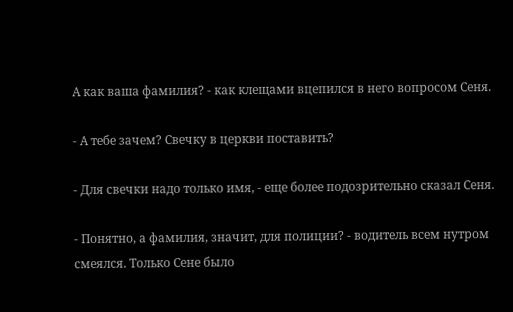А как ваша фамилия? - как клещами вцепился в него вопросом Сеня.

- А тебе зачем? Свечку в церкви поставить?

- Для свечки надо только имя, - еще более подозрительно сказал Сеня.

- Понятно, а фамилия, значит, для полиции? - водитель всем нутром смеялся. Только Сене было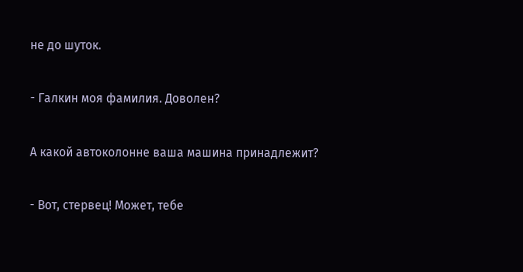не до шуток.

- Галкин моя фамилия. Доволен?

А какой автоколонне ваша машина принадлежит?

- Вот, стервец! Может, тебе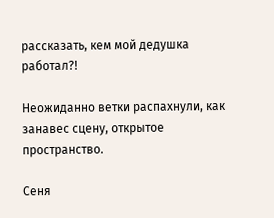рассказать, кем мой дедушка работал?!

Неожиданно ветки распахнули, как занавес сцену, открытое пространство.

Сеня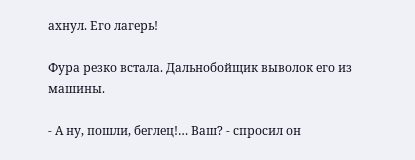ахнул. Его лагерь!

Фура резко встала. Дальнобойщик выволок его из машины.

- А ну, пошли, беглец!… Ваш? - спросил он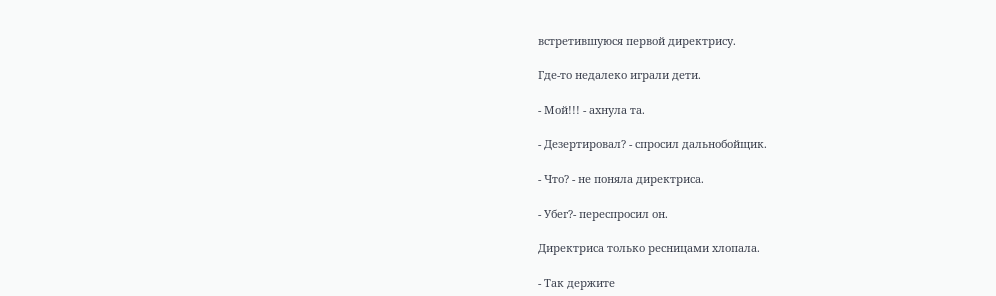встретившуюся первой директрису.

Где-то недалеко играли дети.

- Мой!!! - ахнула та.

- Дезертировал? - спросил дальнобойщик.

- Что? - не поняла директриса.

- Убег?- переспросил он.

Директриса только ресницами хлопала.

- Так держите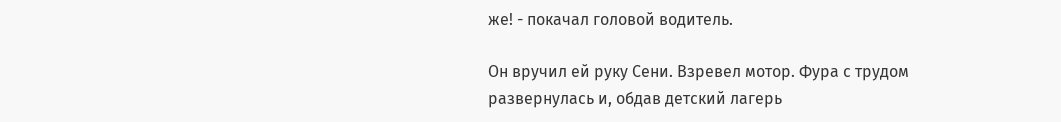же! - покачал головой водитель.

Он вручил ей руку Сени. Взревел мотор. Фура с трудом развернулась и, обдав детский лагерь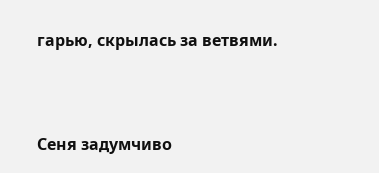гарью, скрылась за ветвями.



Сеня задумчиво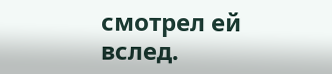смотрел ей вслед.